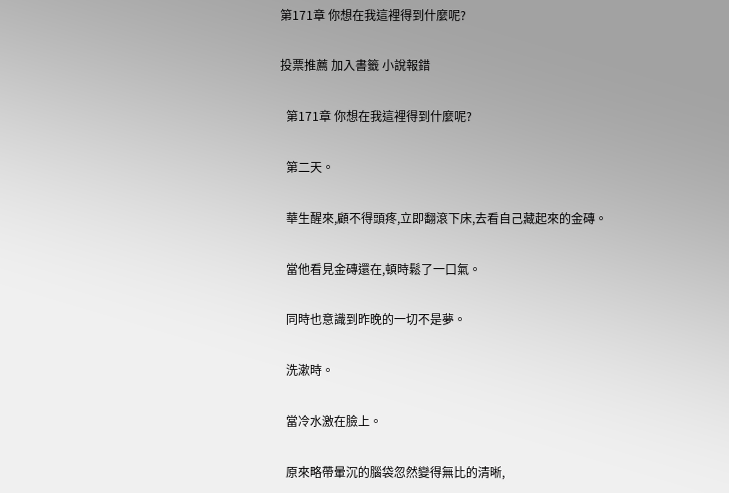第171章 你想在我這裡得到什麼呢?

投票推薦 加入書籤 小說報錯

  第171章 你想在我這裡得到什麼呢?

  第二天。

  華生醒來,顧不得頭疼,立即翻滾下床,去看自己藏起來的金磚。

  當他看見金磚還在,頓時鬆了一口氣。

  同時也意識到昨晚的一切不是夢。

  洗漱時。

  當冷水激在臉上。

  原來略帶暈沉的腦袋忽然變得無比的清晰,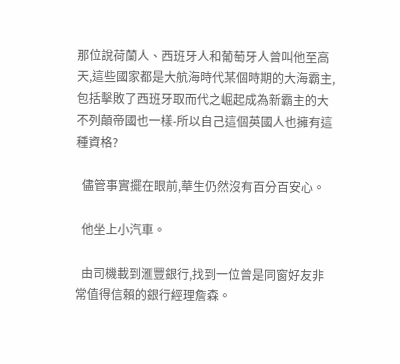那位說荷蘭人、西班牙人和葡萄牙人曾叫他至高天,這些國家都是大航海時代某個時期的大海霸主,包括擊敗了西班牙取而代之崛起成為新霸主的大不列顛帝國也一樣-所以自己這個英國人也擁有這種資格?

  儘管事實擺在眼前,華生仍然沒有百分百安心。

  他坐上小汽車。

  由司機載到滙豐銀行,找到一位曾是同窗好友非常值得信賴的銀行經理詹森。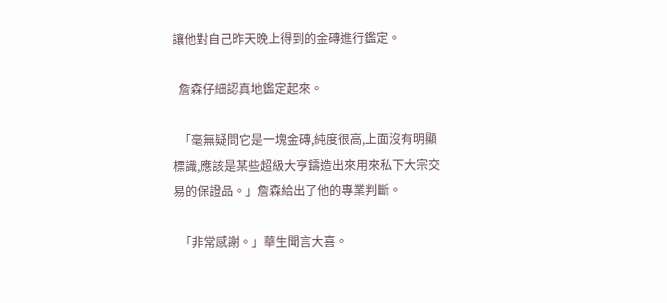讓他對自己昨天晚上得到的金磚進行鑑定。

  詹森仔細認真地鑑定起來。

  「毫無疑問它是一塊金磚,純度很高,上面沒有明顯標識,應該是某些超級大亨鑄造出來用來私下大宗交易的保證品。」詹森給出了他的專業判斷。

  「非常感謝。」華生聞言大喜。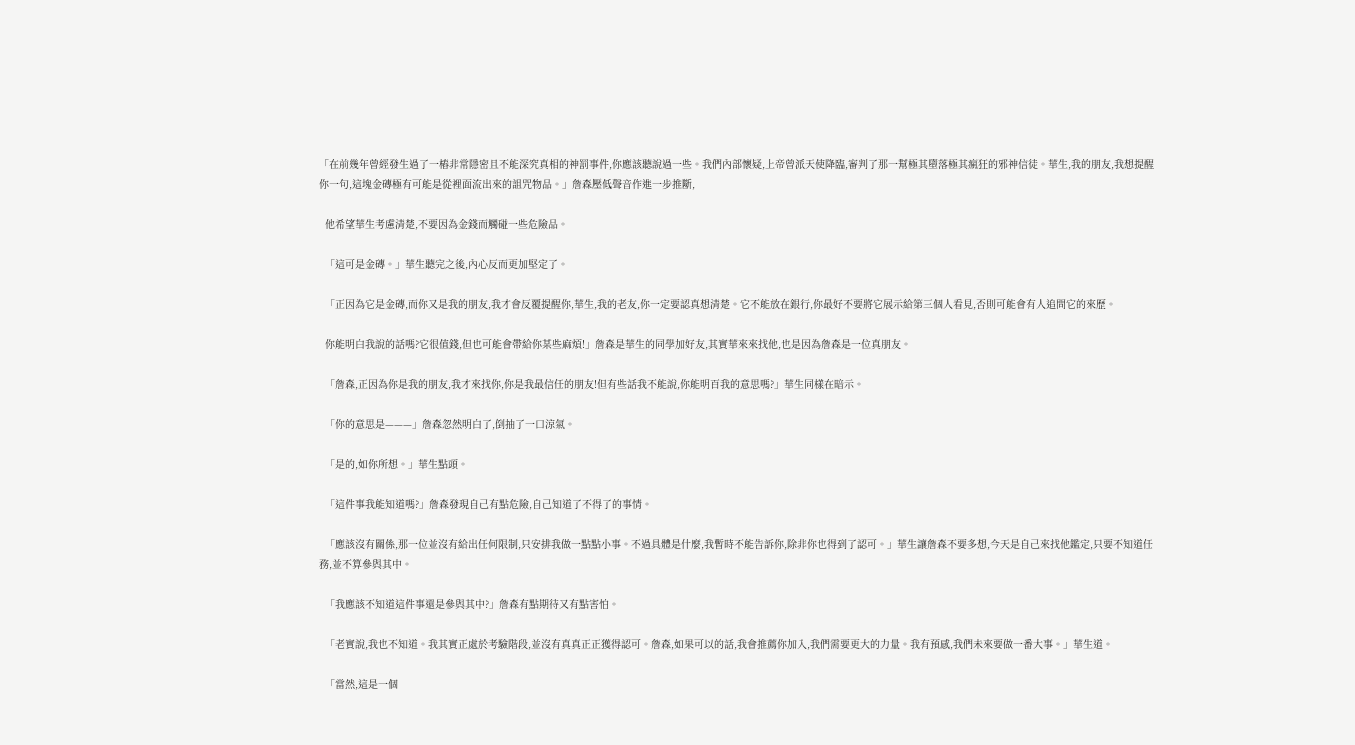「在前幾年曾經發生過了一樁非常隱密且不能深究真相的神罰事件,你應該聽說過一些。我們內部懷疑,上帝曾派天使降臨,審判了那一幫極其墮落極其瘋狂的邪神信徒。華生,我的朋友,我想提醒你一句,這塊金磚極有可能是從裡面流出來的詛咒物品。」詹森壓低聲音作進一步推斷,

  他希望華生考慮清楚,不要因為金錢而觸碰一些危險品。

  「這可是金磚。」華生聽完之後,內心反而更加堅定了。

  「正因為它是金磚,而你又是我的朋友,我才會反覆提醒你,華生,我的老友,你一定要認真想清楚。它不能放在銀行,你最好不要將它展示給第三個人看見,否則可能會有人追問它的來歷。

  你能明白我說的話嗎?它很值錢,但也可能會帶給你某些麻煩!」詹森是華生的同學加好友,其實華來來找他,也是因為詹森是一位真朋友。

  「詹森,正因為你是我的朋友,我才來找你,你是我最信任的朋友!但有些話我不能說,你能明百我的意思嗎?」華生同樣在暗示。

  「你的意思是———」詹森忽然明白了,倒抽了一口涼氣。

  「是的,如你所想。」華生點頭。

  「這件事我能知道嗎?」詹森發現自己有點危險,自己知道了不得了的事情。

  「應該沒有關係,那一位並沒有給出任何限制,只安排我做一點點小事。不過具體是什麼,我暫時不能告訴你,除非你也得到了認可。」華生讓詹森不要多想,今天是自己來找他鑑定,只要不知道任務,並不算參與其中。

  「我應該不知道這件事還是參與其中?」詹森有點期待又有點害怕。

  「老實說,我也不知道。我其實正處於考驗階段,並沒有真真正正獲得認可。詹森,如果可以的話,我會推薦你加入,我們需要更大的力量。我有預感,我們未來要做一番大事。」華生道。

  「當然,這是一個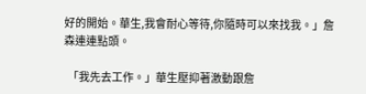好的開始。華生,我會耐心等待,你隨時可以來找我。」詹森連連點頭。

  「我先去工作。」華生壓抑著激動跟詹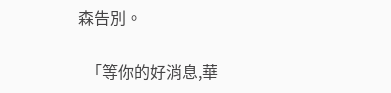森告別。

  「等你的好消息,華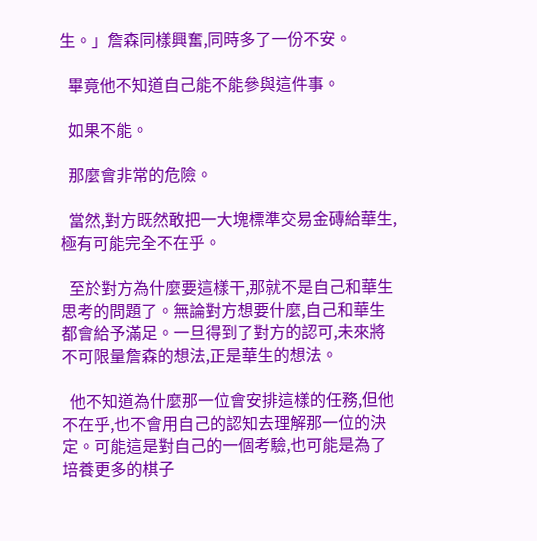生。」詹森同樣興奮,同時多了一份不安。

  畢竟他不知道自己能不能參與這件事。

  如果不能。

  那麼會非常的危險。

  當然,對方既然敢把一大塊標準交易金磚給華生,極有可能完全不在乎。

  至於對方為什麼要這樣干,那就不是自己和華生思考的問題了。無論對方想要什麼,自己和華生都會給予滿足。一旦得到了對方的認可,未來將不可限量詹森的想法,正是華生的想法。

  他不知道為什麼那一位會安排這樣的任務,但他不在乎,也不會用自己的認知去理解那一位的決定。可能這是對自己的一個考驗,也可能是為了培養更多的棋子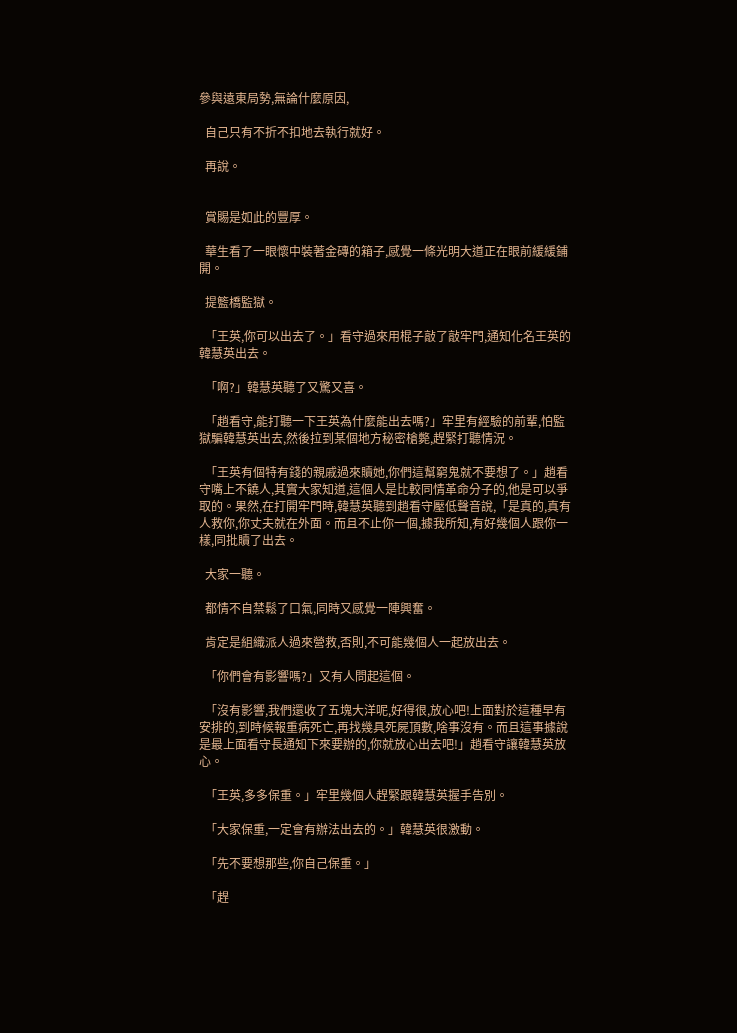參與遠東局勢,無論什麼原因,

  自己只有不折不扣地去執行就好。

  再說。


  賞賜是如此的豐厚。

  華生看了一眼懷中裝著金磚的箱子,感覺一條光明大道正在眼前緩緩鋪開。

  提籃橋監獄。

  「王英,你可以出去了。」看守過來用棍子敲了敲牢門,通知化名王英的韓慧英出去。

  「啊?」韓慧英聽了又驚又喜。

  「趙看守,能打聽一下王英為什麼能出去嗎?」牢里有經驗的前輩,怕監獄騙韓慧英出去,然後拉到某個地方秘密槍斃,趕緊打聽情況。

  「王英有個特有錢的親戚過來贖她,你們這幫窮鬼就不要想了。」趙看守嘴上不饒人,其實大家知道,這個人是比較同情革命分子的,他是可以爭取的。果然,在打開牢門時,韓慧英聽到趙看守壓低聲音說,「是真的,真有人救你,你丈夫就在外面。而且不止你一個,據我所知,有好幾個人跟你一樣,同批贖了出去。

  大家一聽。

  都情不自禁鬆了口氣,同時又感覺一陣興奮。

  肯定是組織派人過來營救,否則,不可能幾個人一起放出去。

  「你們會有影響嗎?」又有人問起這個。

  「沒有影響,我們還收了五塊大洋呢,好得很,放心吧!上面對於這種早有安排的,到時候報重病死亡,再找幾具死屍頂數,啥事沒有。而且這事據說是最上面看守長通知下來要辦的,你就放心出去吧!」趙看守讓韓慧英放心。

  「王英,多多保重。」牢里幾個人趕緊跟韓慧英握手告別。

  「大家保重,一定會有辦法出去的。」韓慧英很激動。

  「先不要想那些,你自己保重。」

  「趕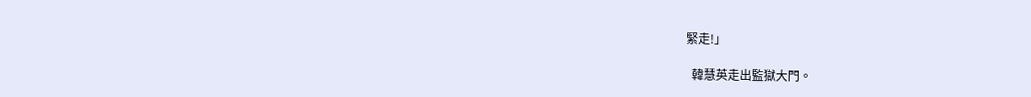緊走!」

  韓慧英走出監獄大門。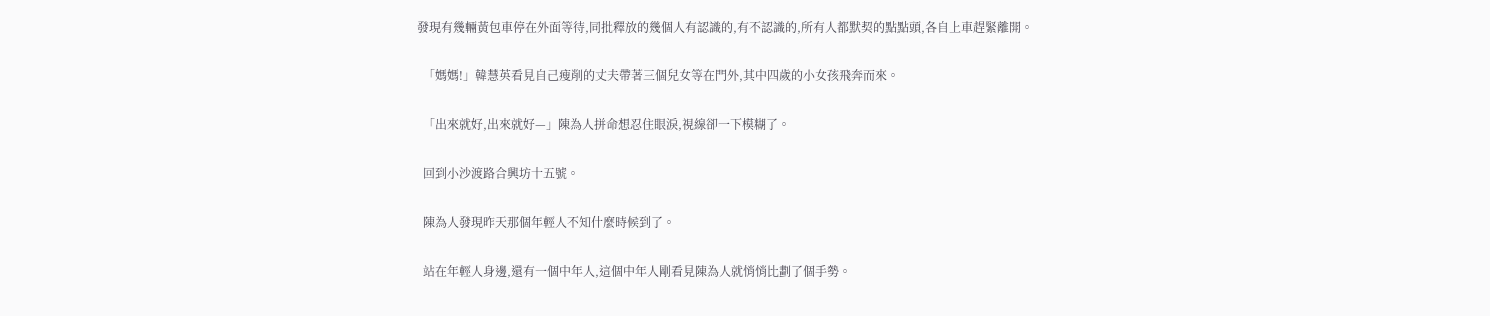發現有幾輛黃包車停在外面等待,同批釋放的幾個人有認識的,有不認識的,所有人都默契的點點頭,各自上車趕緊離開。

  「媽媽!」韓慧英看見自己瘦削的丈夫帶著三個兒女等在門外,其中四歲的小女孩飛奔而來。

  「出來就好,出來就好—」陳為人拼命想忍住眼淚,視線卻一下模糊了。

  回到小沙渡路合興坊十五號。

  陳為人發現昨天那個年輕人不知什麼時候到了。

  站在年輕人身邊,還有一個中年人,這個中年人剛看見陳為人就悄悄比劃了個手勢。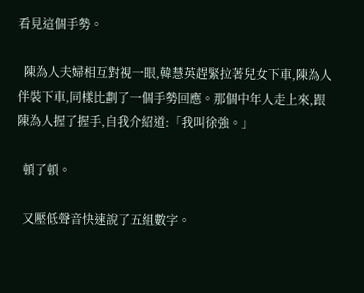看見這個手勢。

  陳為人夫婦相互對視一眼,韓慧英趕緊拉著兒女下車,陳為人伴裝下車,同樣比劃了一個手勢回應。那個中年人走上來,跟陳為人握了握手,自我介紹道:「我叫徐強。」

  頓了頓。

  又壓低聲音快速說了五組數字。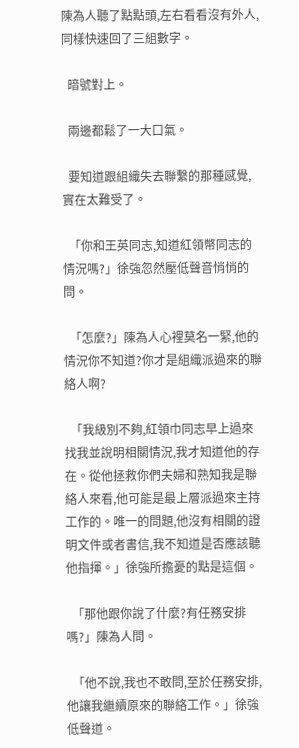陳為人聽了點點頭,左右看看沒有外人,同樣快速回了三組數字。

  暗號對上。

  兩邊都鬆了一大口氣。

  要知道跟組織失去聯繫的那種感覺,實在太難受了。

  「你和王英同志,知道紅領幣同志的情況嗎?」徐強忽然壓低聲音悄悄的問。

  「怎麼?」陳為人心裡莫名一緊,他的情況你不知道?你才是組織派過來的聯絡人啊?

  「我級別不夠,紅領巾同志早上過來找我並說明相關情況,我才知道他的存在。從他拯救你們夫婦和熟知我是聯絡人來看,他可能是最上層派過來主持工作的。唯一的問題,他沒有相關的證明文件或者書信,我不知道是否應該聽他指揮。」徐強所擔憂的點是這個。

  「那他跟你說了什麼?有任務安排嗎?」陳為人問。

  「他不說,我也不敢問,至於任務安排,他讓我繼續原來的聯絡工作。」徐強低聲道。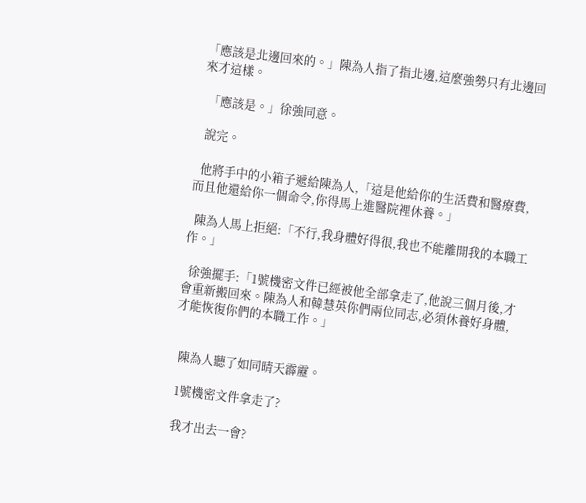「應該是北邊回來的。」陳為人指了指北邊,這麼強勢只有北邊回來才這樣。

  「應該是。」徐強同意。

  說完。

  他將手中的小箱子遞給陳為人,「這是他給你的生活費和醫療費,而且他還給你一個命令,你得馬上進醫院裡休養。」

  陳為人馬上拒絕:「不行,我身體好得很,我也不能離開我的本職工作。」

  徐強擺手:「1號機密文件已經被他全部拿走了,他說三個月後,才會重新搬回來。陳為人和韓慧英你們兩位同志,必須休養好身體,才能恢復你們的本職工作。」


  陳為人聽了如同晴天霹靂。

  1號機密文件拿走了?

  我才出去一會?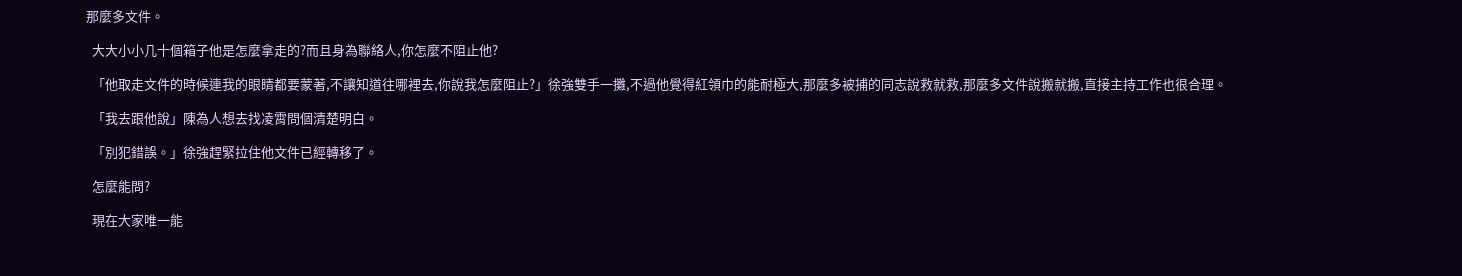那麼多文件。

  大大小小几十個箱子他是怎麼拿走的?而且身為聯絡人,你怎麼不阻止他?

  「他取走文件的時候連我的眼睛都要蒙著,不讓知道往哪裡去,你說我怎麼阻止?」徐強雙手一攤,不過他覺得紅領巾的能耐極大,那麼多被捕的同志說救就救,那麼多文件說搬就搬,直接主持工作也很合理。

  「我去跟他說」陳為人想去找凌霄問個清楚明白。

  「別犯錯誤。」徐強趕緊拉住他文件已經轉移了。

  怎麼能問?

  現在大家唯一能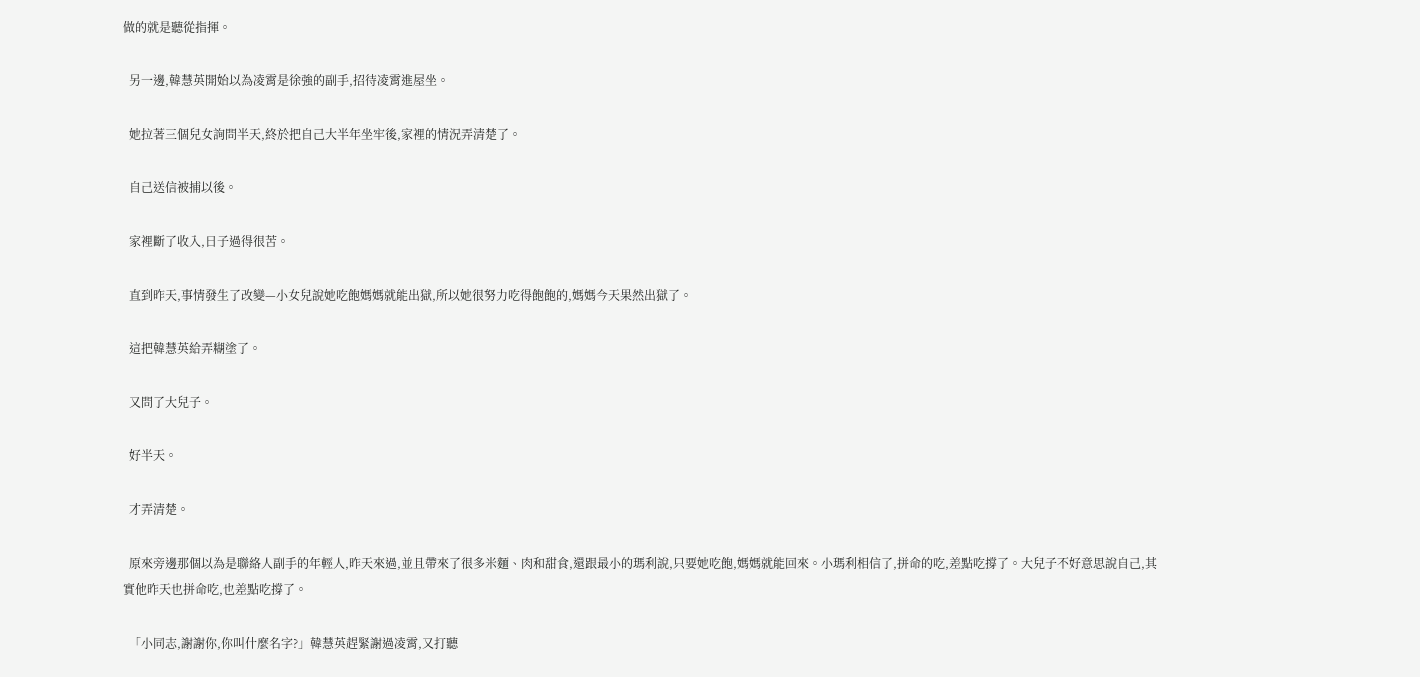做的就是聽從指揮。

  另一邊,韓慧英開始以為凌霄是徐強的副手,招待凌霄進屋坐。

  她拉著三個兒女詢問半天,終於把自己大半年坐牢後,家裡的情況弄清楚了。

  自己送信被捕以後。

  家裡斷了收入,日子過得很苦。

  直到昨天,事情發生了改變—小女兒說她吃飽媽媽就能出獄,所以她很努力吃得飽飽的,媽媽今天果然出獄了。

  這把韓慧英給弄糊塗了。

  又問了大兒子。

  好半天。

  才弄清楚。

  原來旁邊那個以為是聯絡人副手的年輕人,昨天來過,並且帶來了很多米麵、肉和甜食,還跟最小的瑪利說,只要她吃飽,媽媽就能回來。小瑪利相信了,拼命的吃,差點吃撐了。大兒子不好意思說自己,其實他昨天也拼命吃,也差點吃撐了。

  「小同志,謝謝你,你叫什麼名字?」韓慧英趕緊謝過凌霄,又打聽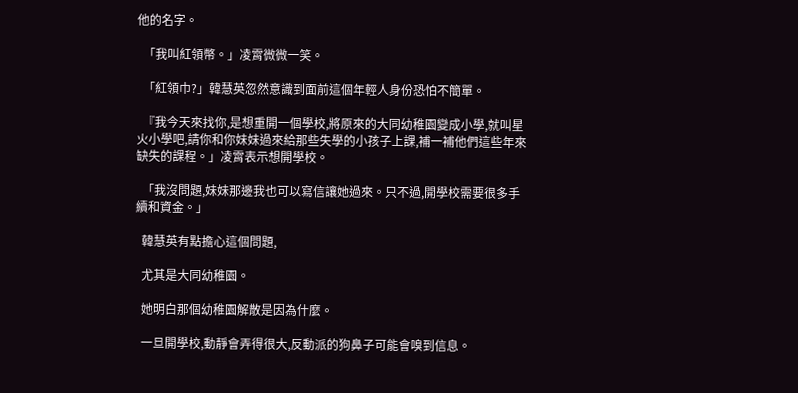他的名字。

  「我叫紅領幣。」凌霄微微一笑。

  「紅領巾?」韓慧英忽然意識到面前這個年輕人身份恐怕不簡單。

  『我今天來找你,是想重開一個學校,將原來的大同幼稚園變成小學,就叫星火小學吧,請你和你妹妹過來給那些失學的小孩子上課,補一補他們這些年來缺失的課程。」凌霄表示想開學校。

  「我沒問題,妹妹那邊我也可以寫信讓她過來。只不過,開學校需要很多手續和資金。」

  韓慧英有點擔心這個問題,

  尤其是大同幼稚園。

  她明白那個幼稚園解散是因為什麼。

  一旦開學校,動靜會弄得很大,反動派的狗鼻子可能會嗅到信息。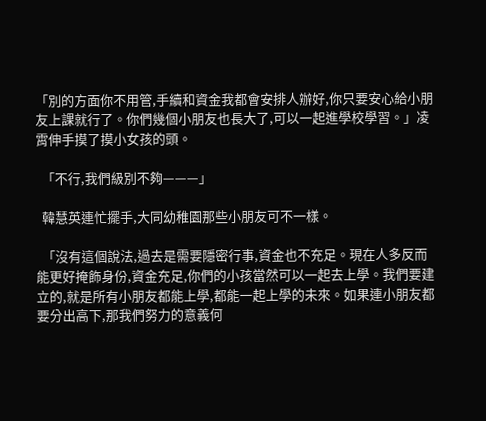「別的方面你不用管,手續和資金我都會安排人辦好,你只要安心給小朋友上課就行了。你們幾個小朋友也長大了,可以一起進學校學習。」凌霄伸手摸了摸小女孩的頭。

  「不行,我們級別不夠———」

  韓慧英連忙擺手,大同幼稚園那些小朋友可不一樣。

  「沒有這個說法,過去是需要隱密行事,資金也不充足。現在人多反而能更好掩飾身份,資金充足,你們的小孩當然可以一起去上學。我們要建立的,就是所有小朋友都能上學,都能一起上學的未來。如果連小朋友都要分出高下,那我們努力的意義何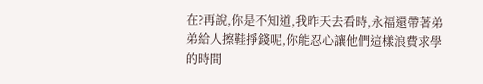在?再說,你是不知道,我昨天去看時,永福還帶著弟弟給人擦鞋掙錢呢,你能忍心讓他們這樣浪費求學的時間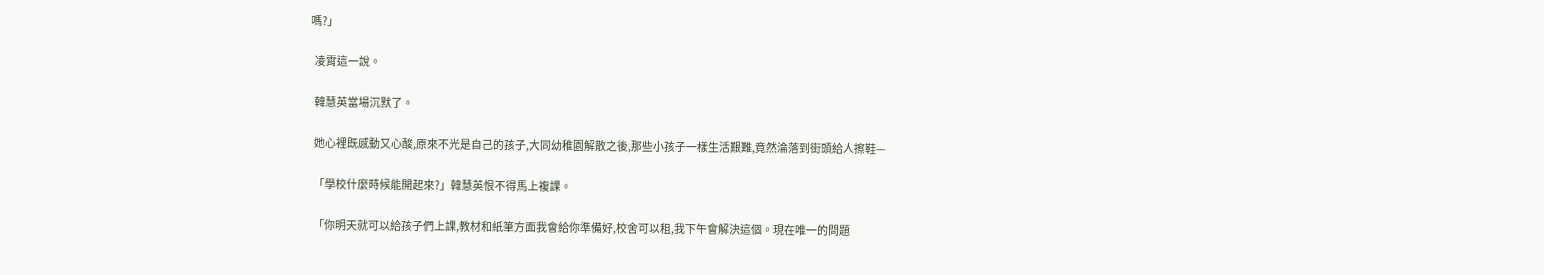嗎?」

  凌霄這一說。

  韓慧英當場沉默了。

  她心裡既感動又心酸,原來不光是自己的孩子,大同幼稚園解散之後,那些小孩子一樣生活艱難,竟然淪落到街頭給人擦鞋—

  「學校什麼時候能開起來?」韓慧英恨不得馬上複課。

  「你明天就可以給孩子們上課,教材和紙筆方面我會給你準備好,校舍可以租,我下午會解決這個。現在唯一的問題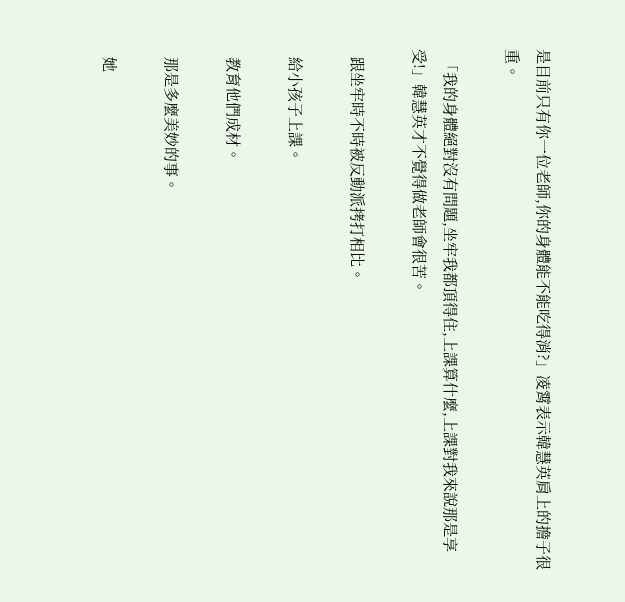是目前只有你一位老師,你的身體能不能吃得消?」凌霄表示韓慧英肩上的擔子很重。

  「我的身體絕對沒有問題,坐牢我都頂得住,上課算什麼,上課對我來說那是享受!」韓慧英才不覺得做老師會很苦。

  跟坐牢時不時被反動派拷打相比。

  給小孩子上課。

  教育他們成材。

  那是多麼美妙的事。

  她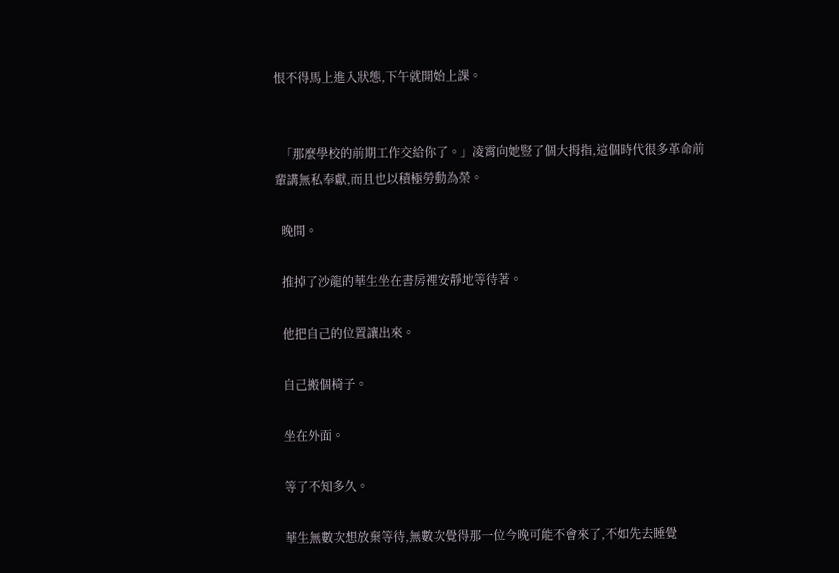恨不得馬上進入狀態,下午就開始上課。


  「那麼學校的前期工作交給你了。」凌霄向她豎了個大拇指,這個時代很多革命前輩講無私奉獻,而且也以積極勞動為榮。

  晚間。

  推掉了沙龍的華生坐在書房裡安靜地等待著。

  他把自己的位置讓出來。

  自己搬個椅子。

  坐在外面。

  等了不知多久。

  華生無數次想放棄等待,無數次覺得那一位今晚可能不會來了,不如先去睡覺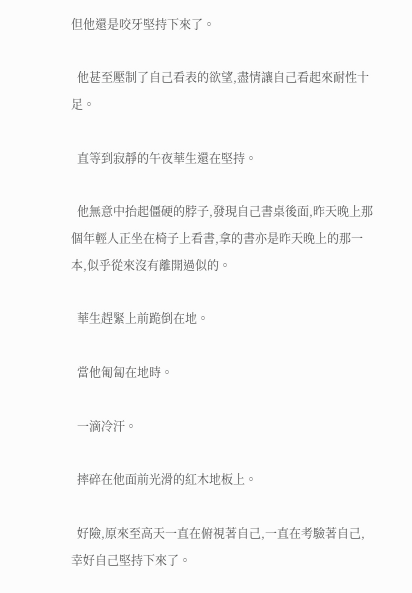但他還是咬牙堅持下來了。

  他甚至壓制了自己看表的欲望,盡情讓自己看起來耐性十足。

  直等到寂靜的午夜華生還在堅持。

  他無意中抬起僵硬的脖子,發現自己書桌後面,昨天晚上那個年輕人正坐在椅子上看書,拿的書亦是昨天晚上的那一本,似乎從來沒有離開過似的。

  華生趕緊上前跪倒在地。

  當他匍匐在地時。

  一滴冷汗。

  摔碎在他面前光滑的紅木地板上。

  好險,原來至高天一直在俯視著自己,一直在考驗著自己,幸好自己堅持下來了。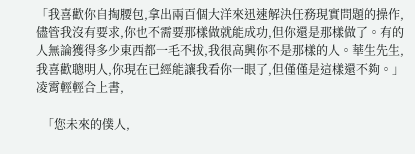「我喜歡你自掏腰包,拿出兩百個大洋來迅速解決任務現實問題的操作,儘管我沒有要求,你也不需要那樣做就能成功,但你還是那樣做了。有的人無論獲得多少東西都一毛不拔,我很高興你不是那樣的人。華生先生,我喜歡聰明人,你現在已經能讓我看你一眼了,但僅僅是這樣還不夠。」凌霄輕輕合上書,

  「您未來的僕人,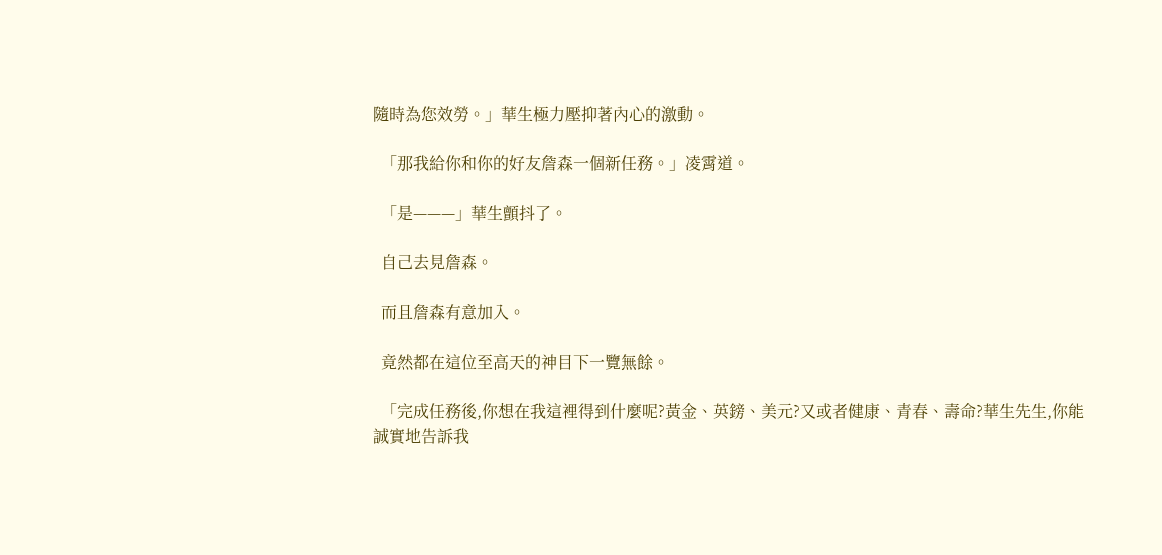隨時為您效勞。」華生極力壓抑著內心的激動。

  「那我給你和你的好友詹森一個新任務。」凌霄道。

  「是———」華生顫抖了。

  自己去見詹森。

  而且詹森有意加入。

  竟然都在這位至高天的神目下一覽無餘。

  「完成任務後,你想在我這裡得到什麼呢?黃金、英鎊、美元?又或者健康、青春、壽命?華生先生,你能誠實地告訴我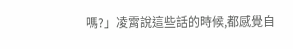嗎?」凌霄說這些話的時候,都感覺自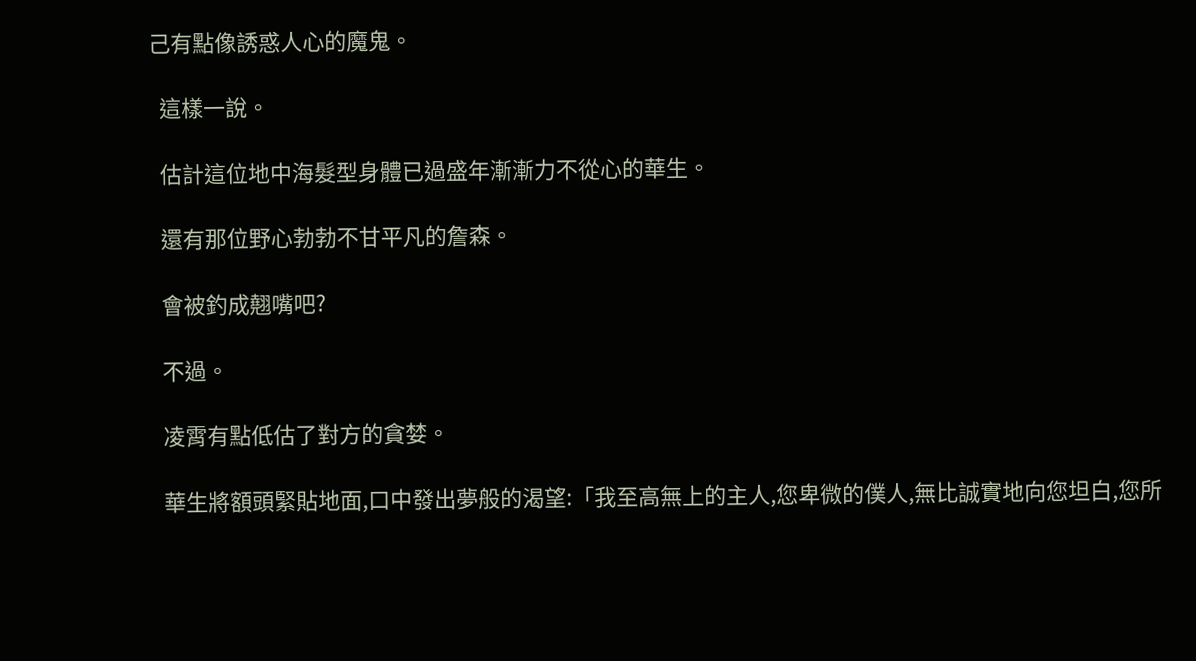己有點像誘惑人心的魔鬼。

  這樣一說。

  估計這位地中海髮型身體已過盛年漸漸力不從心的華生。

  還有那位野心勃勃不甘平凡的詹森。

  會被釣成翹嘴吧?

  不過。

  凌霄有點低估了對方的貪婪。

  華生將額頭緊貼地面,口中發出夢般的渴望:「我至高無上的主人,您卑微的僕人,無比誠實地向您坦白,您所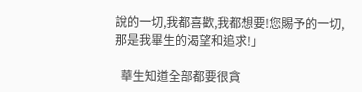說的一切,我都喜歡,我都想要!您賜予的一切,那是我畢生的渴望和追求!」

  華生知道全部都要很貪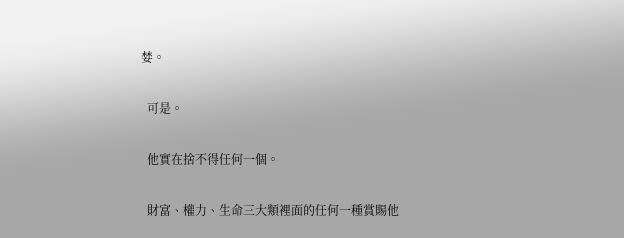婪。

  可是。

  他實在捨不得任何一個。

  財富、權力、生命三大類裡面的任何一種賞賜他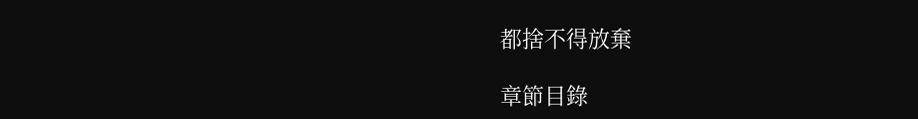都捨不得放棄

章節目錄